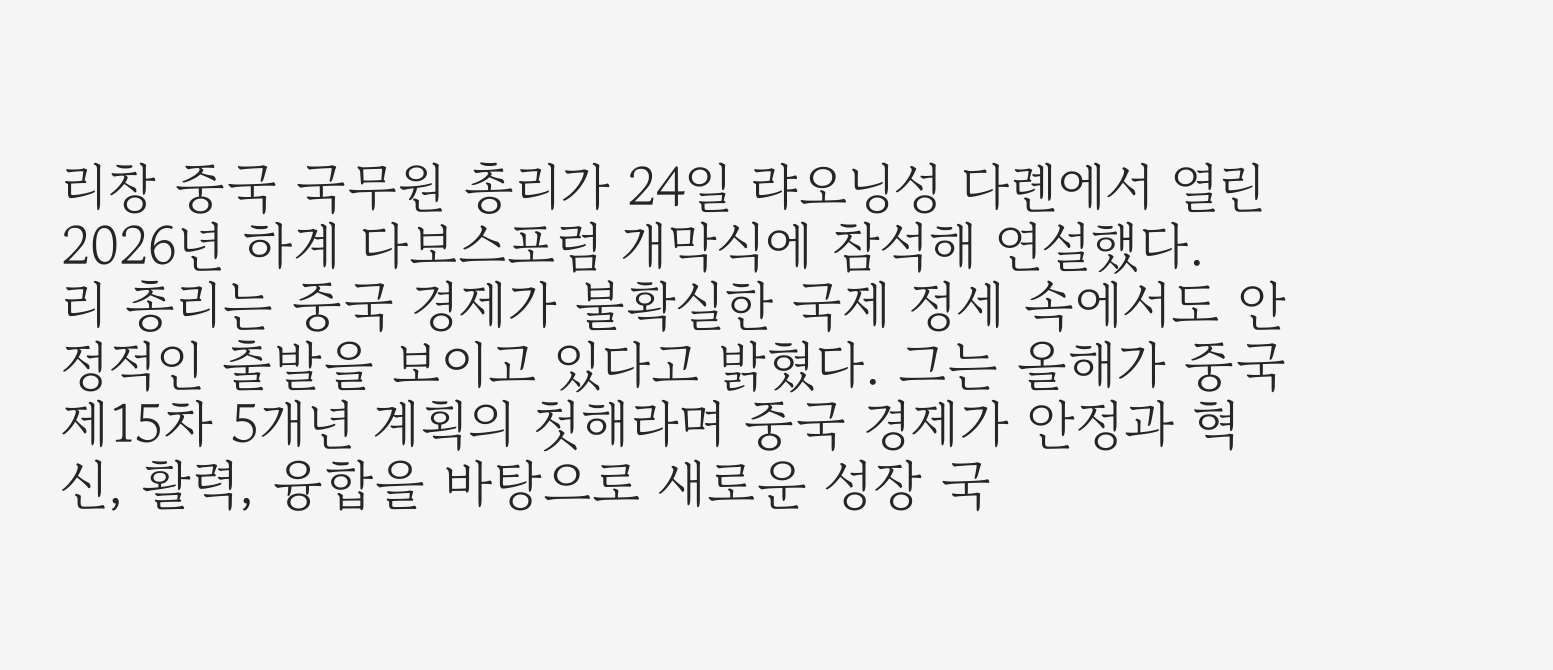리창 중국 국무원 총리가 24일 랴오닝성 다롄에서 열린 2026년 하계 다보스포럼 개막식에 참석해 연설했다.
리 총리는 중국 경제가 불확실한 국제 정세 속에서도 안정적인 출발을 보이고 있다고 밝혔다. 그는 올해가 중국 제15차 5개년 계획의 첫해라며 중국 경제가 안정과 혁신, 활력, 융합을 바탕으로 새로운 성장 국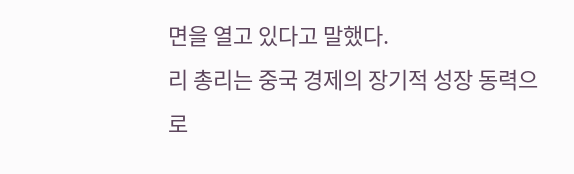면을 열고 있다고 말했다.
리 총리는 중국 경제의 장기적 성장 동력으로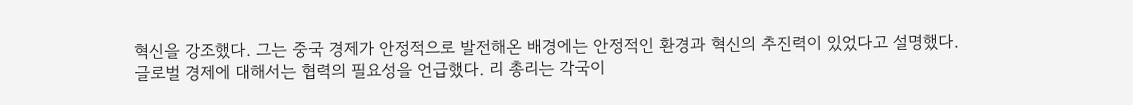혁신을 강조했다. 그는 중국 경제가 안정적으로 발전해온 배경에는 안정적인 환경과 혁신의 추진력이 있었다고 설명했다.
글로벌 경제에 대해서는 협력의 필요성을 언급했다. 리 총리는 각국이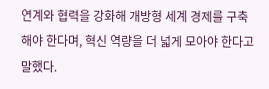연계와 협력을 강화해 개방형 세계 경제를 구축해야 한다며, 혁신 역량을 더 넓게 모아야 한다고 말했다.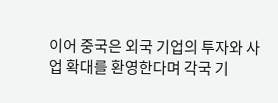이어 중국은 외국 기업의 투자와 사업 확대를 환영한다며 각국 기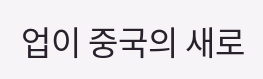업이 중국의 새로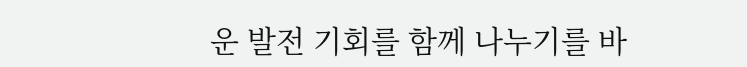운 발전 기회를 함께 나누기를 바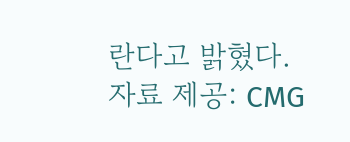란다고 밝혔다.
자료 제공: CMG